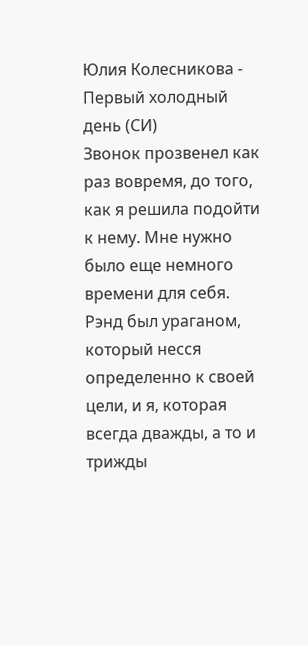Юлия Колесникова - Первый холодный день (СИ)
Звонок прозвенел как раз вовремя, до того, как я решила подойти к нему. Мне нужно было еще немного времени для себя. Рэнд был ураганом, который несся определенно к своей цели, и я, которая всегда дважды, а то и трижды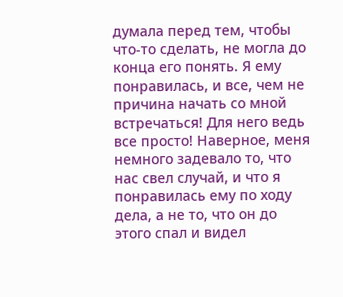думала перед тем, чтобы что-то сделать, не могла до конца его понять. Я ему понравилась, и все, чем не причина начать со мной встречаться! Для него ведь все просто! Наверное, меня немного задевало то, что нас свел случай, и что я понравилась ему по ходу дела, а не то, что он до этого спал и видел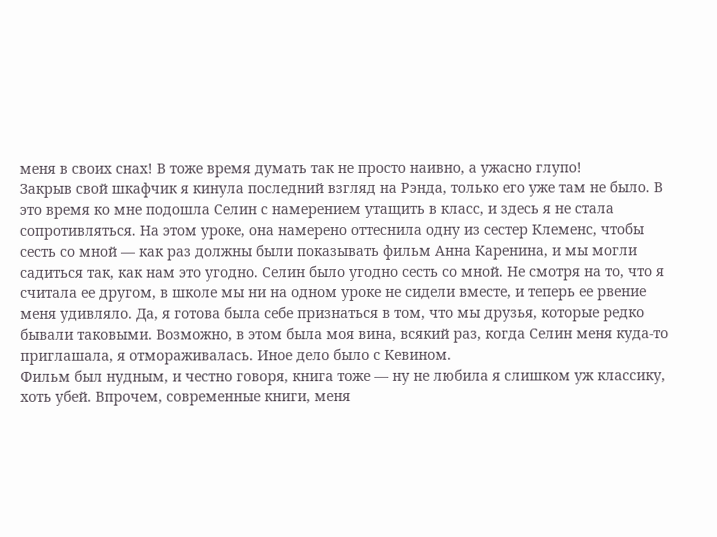меня в своих снах! В тоже время думать так не просто наивно, а ужасно глупо!
Закрыв свой шкафчик я кинула последний взгляд на Рэнда, только его уже там не было. В это время ко мне подошла Селин с намерением утащить в класс, и здесь я не стала сопротивляться. На этом уроке, она намерено оттеснила одну из сестер Клеменс, чтобы сесть со мной — как раз должны были показывать фильм Анна Каренина, и мы могли садиться так, как нам это угодно. Селин было угодно сесть со мной. Не смотря на то, что я считала ее другом, в школе мы ни на одном уроке не сидели вместе, и теперь ее рвение меня удивляло. Да, я готова была себе признаться в том, что мы друзья, которые редко бывали таковыми. Возможно, в этом была моя вина, всякий раз, когда Селин меня куда-то приглашала, я отмораживалась. Иное дело было с Кевином.
Фильм был нудным, и честно говоря, книга тоже — ну не любила я слишком уж классику, хоть убей. Впрочем, современные книги, меня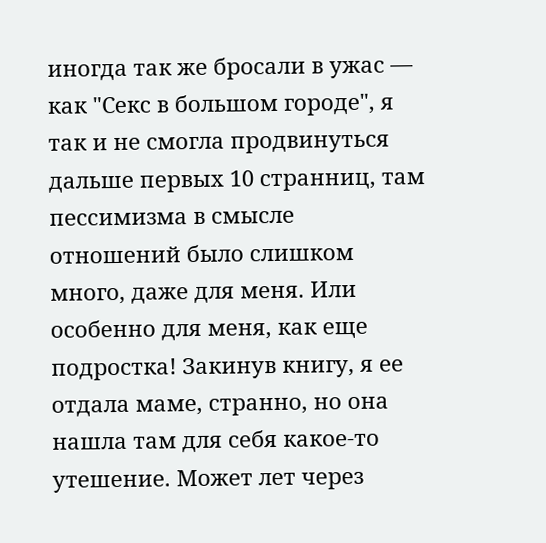иногда так же бросали в ужас — как "Секс в большом городе", я так и не смогла продвинуться дальше первых 10 странниц, там пессимизма в смысле отношений было слишком много, даже для меня. Или особенно для меня, как еще подростка! Закинув книгу, я ее отдала маме, странно, но она нашла там для себя какое-то утешение. Может лет через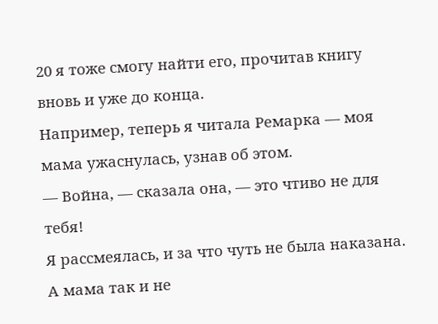20 я тоже смогу найти его, прочитав книгу вновь и уже до конца.
Например, теперь я читала Ремарка — моя мама ужаснулась, узнав об этом.
— Война, — сказала она, — это чтиво не для тебя!
Я рассмеялась, и за что чуть не была наказана. А мама так и не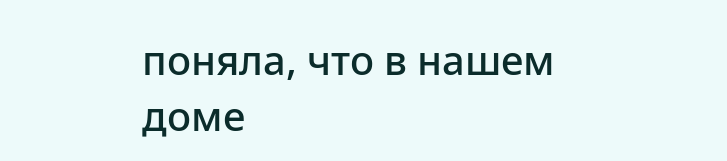поняла, что в нашем доме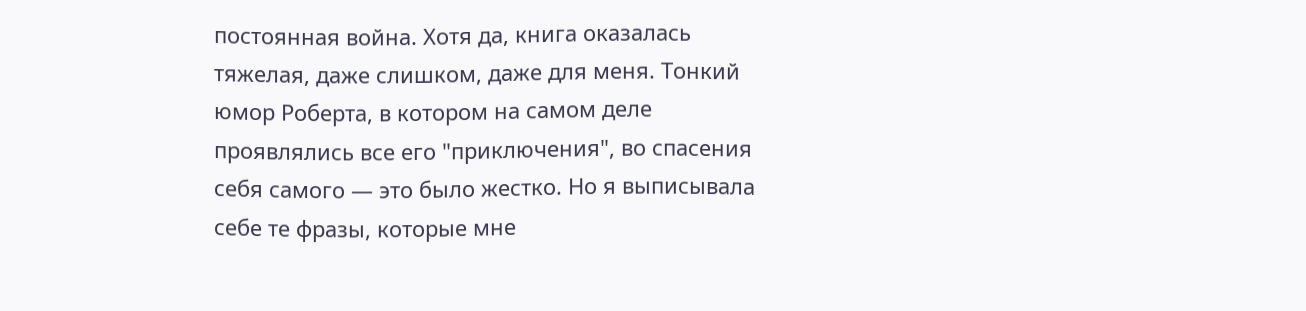постоянная война. Хотя да, книга оказалась тяжелая, даже слишком, даже для меня. Тонкий юмор Роберта, в котором на самом деле проявлялись все его "приключения", во спасения себя самого — это было жестко. Но я выписывала себе те фразы, которые мне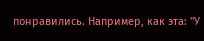понравились. Например, как эта: "У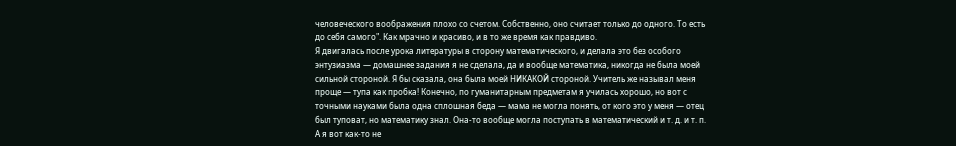человеческого воображения плохо со счетом. Собственно, оно считает только до одного. То есть до себя самого". Как мрачно и красиво, и в то же время как правдиво.
Я двигалась после урока литературы в сторону математического, и делала это без особого энтузиазма — домашнее задания я не сделала, да и вообще математика, никогда не была моей сильной стороной. Я бы сказала, она была моей НИКАКОЙ стороной. Учитель же называл меня проще — тупа как пробка! Конечно, по гуманитарным предметам я училась хорошо, но вот с точными науками была одна сплошная беда — мама не могла понять, от кого это у меня — отец был туповат, но математику знал. Она-то вообще могла поступать в математический и т. д. и т. п. А я вот как-то не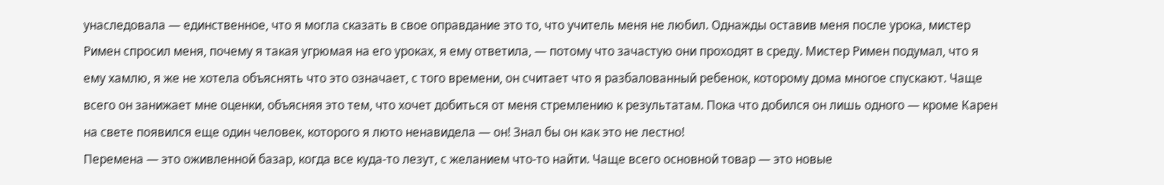унаследовала — единственное, что я могла сказать в свое оправдание это то, что учитель меня не любил. Однажды оставив меня после урока, мистер Римен спросил меня, почему я такая угрюмая на его уроках, я ему ответила, — потому что зачастую они проходят в среду. Мистер Римен подумал, что я ему хамлю, я же не хотела объяснять что это означает, с того времени, он считает что я разбалованный ребенок, которому дома многое спускают. Чаще всего он занижает мне оценки, объясняя это тем, что хочет добиться от меня стремлению к результатам. Пока что добился он лишь одного — кроме Карен на свете появился еще один человек, которого я люто ненавидела — он! Знал бы он как это не лестно!
Перемена — это оживленной базар, когда все куда-то лезут, с желанием что-то найти. Чаще всего основной товар — это новые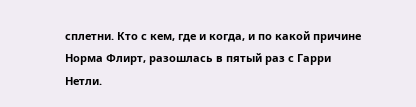сплетни. Кто с кем, где и когда, и по какой причине Норма Флирт, разошлась в пятый раз с Гарри Нетли.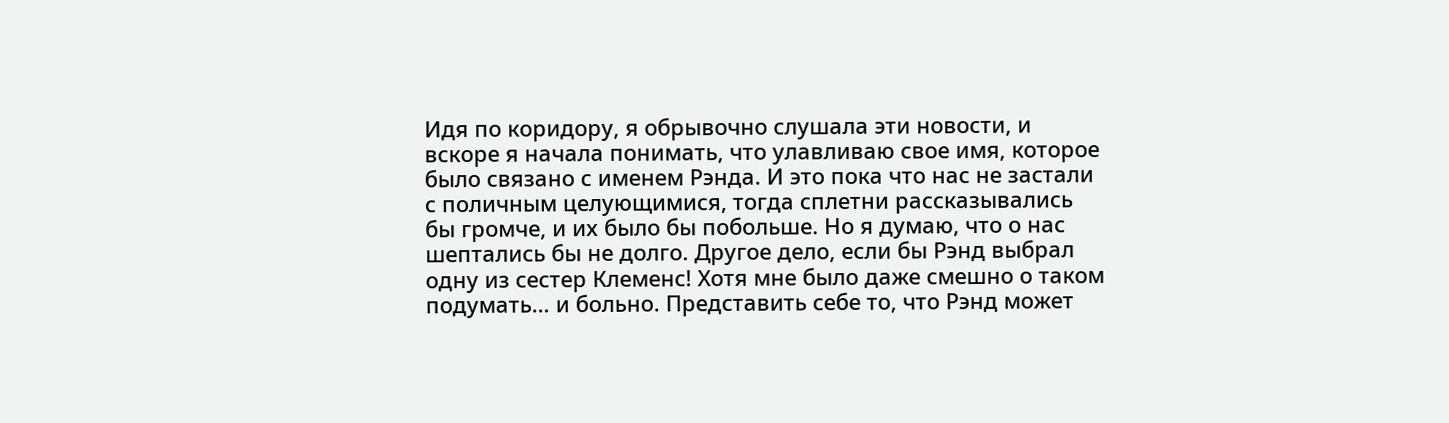Идя по коридору, я обрывочно слушала эти новости, и вскоре я начала понимать, что улавливаю свое имя, которое было связано с именем Рэнда. И это пока что нас не застали с поличным целующимися, тогда сплетни рассказывались бы громче, и их было бы побольше. Но я думаю, что о нас шептались бы не долго. Другое дело, если бы Рэнд выбрал одну из сестер Клеменс! Хотя мне было даже смешно о таком подумать… и больно. Представить себе то, что Рэнд может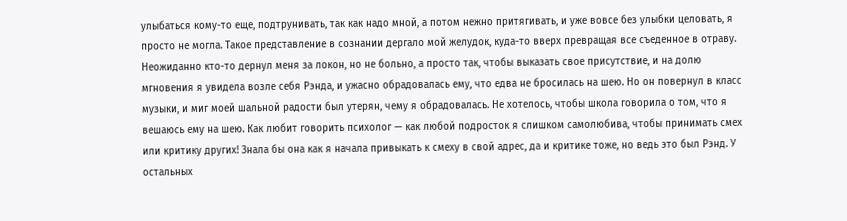улыбаться кому-то еще, подтрунивать, так как надо мной, а потом нежно притягивать, и уже вовсе без улыбки целовать, я просто не могла. Такое представление в сознании дергало мой желудок, куда-то вверх превращая все съеденное в отраву.
Неожиданно кто-то дернул меня за локон, но не больно, а просто так, чтобы выказать свое присутствие, и на долю мгновения я увидела возле себя Рэнда, и ужасно обрадовалась ему, что едва не бросилась на шею. Но он повернул в класс музыки, и миг моей шальной радости был утерян, чему я обрадовалась. Не хотелось, чтобы школа говорила о том, что я вешаюсь ему на шею. Как любит говорить психолог — как любой подросток я слишком самолюбива, чтобы принимать смех или критику других! Знала бы она как я начала привыкать к смеху в свой адрес, да и критике тоже, но ведь это был Рэнд. У остальных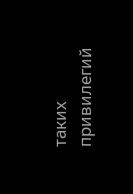таких привилегий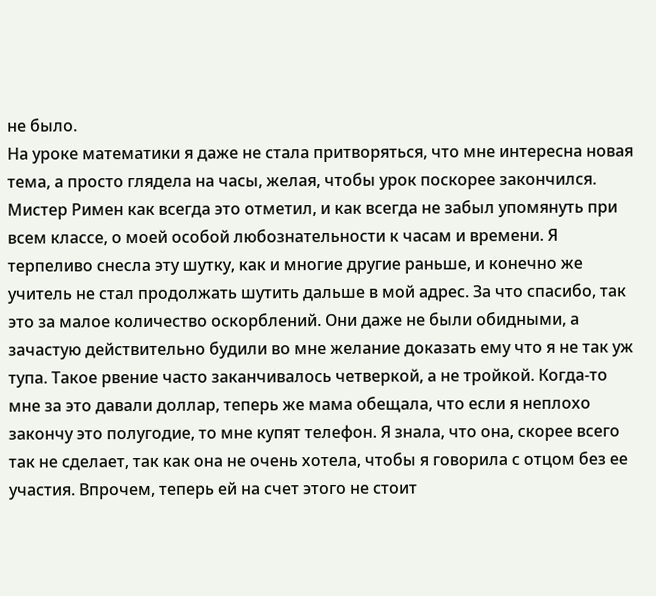не было.
На уроке математики я даже не стала притворяться, что мне интересна новая тема, а просто глядела на часы, желая, чтобы урок поскорее закончился. Мистер Римен как всегда это отметил, и как всегда не забыл упомянуть при всем классе, о моей особой любознательности к часам и времени. Я терпеливо снесла эту шутку, как и многие другие раньше, и конечно же учитель не стал продолжать шутить дальше в мой адрес. За что спасибо, так это за малое количество оскорблений. Они даже не были обидными, а зачастую действительно будили во мне желание доказать ему что я не так уж тупа. Такое рвение часто заканчивалось четверкой, а не тройкой. Когда-то мне за это давали доллар, теперь же мама обещала, что если я неплохо закончу это полугодие, то мне купят телефон. Я знала, что она, скорее всего так не сделает, так как она не очень хотела, чтобы я говорила с отцом без ее участия. Впрочем, теперь ей на счет этого не стоит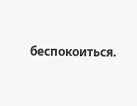беспокоиться.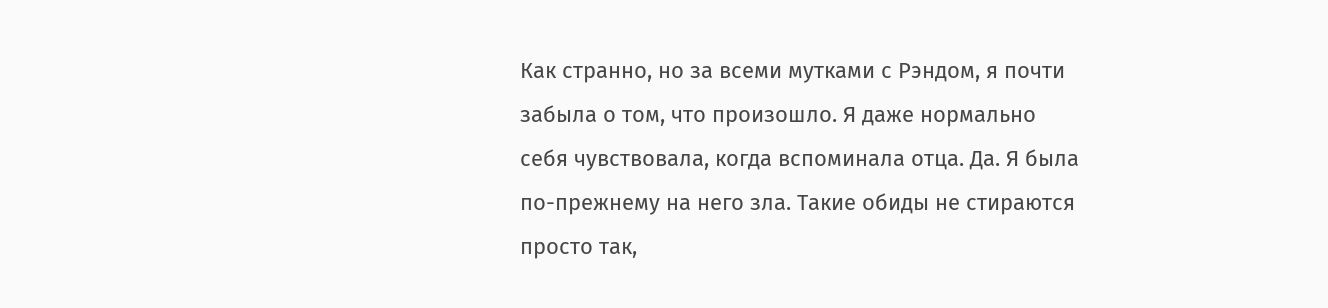Как странно, но за всеми мутками с Рэндом, я почти забыла о том, что произошло. Я даже нормально себя чувствовала, когда вспоминала отца. Да. Я была по-прежнему на него зла. Такие обиды не стираются просто так,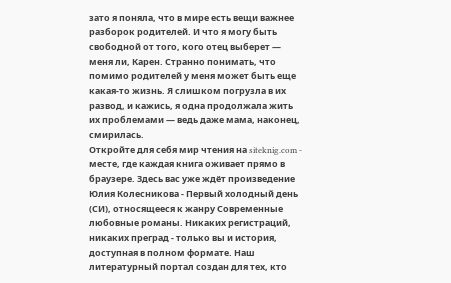зато я поняла, что в мире есть вещи важнее разборок родителей. И что я могу быть свободной от того, кого отец выберет — меня ли, Карен. Странно понимать, что помимо родителей у меня может быть еще какая-то жизнь. Я слишком погрузла в их развод, и кажись, я одна продолжала жить их проблемами — ведь даже мама, наконец, смирилась.
Откройте для себя мир чтения на siteknig.com - месте, где каждая книга оживает прямо в браузере. Здесь вас уже ждёт произведение Юлия Колесникова - Первый холодный день (СИ), относящееся к жанру Современные любовные романы. Никаких регистраций, никаких преград - только вы и история, доступная в полном формате. Наш литературный портал создан для тех, кто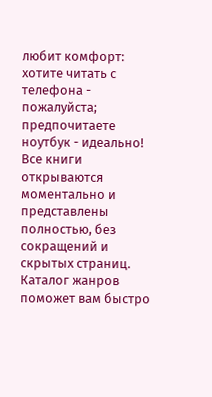любит комфорт: хотите читать с телефона - пожалуйста; предпочитаете ноутбук - идеально! Все книги открываются моментально и представлены полностью, без сокращений и скрытых страниц. Каталог жанров поможет вам быстро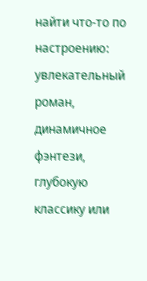найти что-то по настроению: увлекательный роман, динамичное фэнтези, глубокую классику или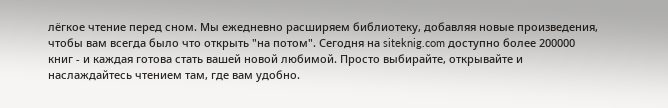лёгкое чтение перед сном. Мы ежедневно расширяем библиотеку, добавляя новые произведения, чтобы вам всегда было что открыть "на потом". Сегодня на siteknig.com доступно более 200000 книг - и каждая готова стать вашей новой любимой. Просто выбирайте, открывайте и наслаждайтесь чтением там, где вам удобно.